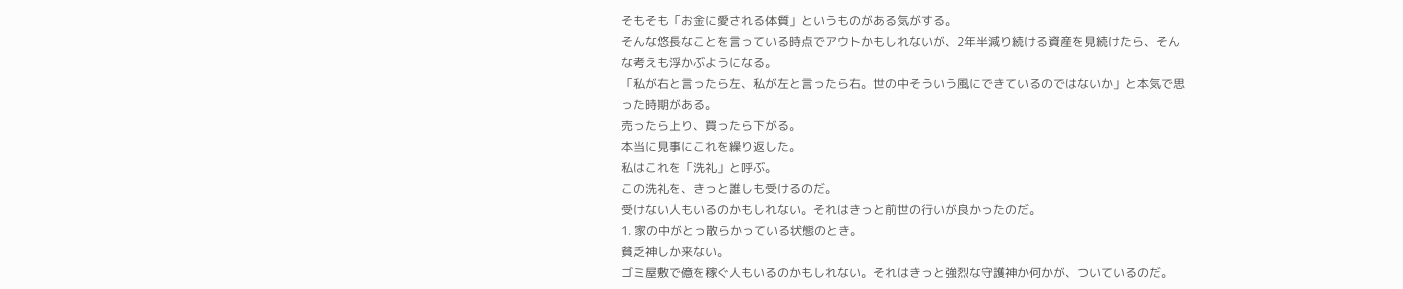そもそも「お金に愛される体質」というものがある気がする。
そんな悠長なことを言っている時点でアウトかもしれないが、2年半減り続ける資産を見続けたら、そんな考えも浮かぶようになる。
「私が右と言ったら左、私が左と言ったら右。世の中そういう風にできているのではないか」と本気で思った時期がある。
売ったら上り、買ったら下がる。
本当に見事にこれを繰り返した。
私はこれを「洗礼」と呼ぶ。
この洗礼を、きっと誰しも受けるのだ。
受けない人もいるのかもしれない。それはきっと前世の行いが良かったのだ。
1. 家の中がとっ散らかっている状態のとき。
貧乏神しか来ない。
ゴミ屋敷で億を稼ぐ人もいるのかもしれない。それはきっと強烈な守護神か何かが、ついているのだ。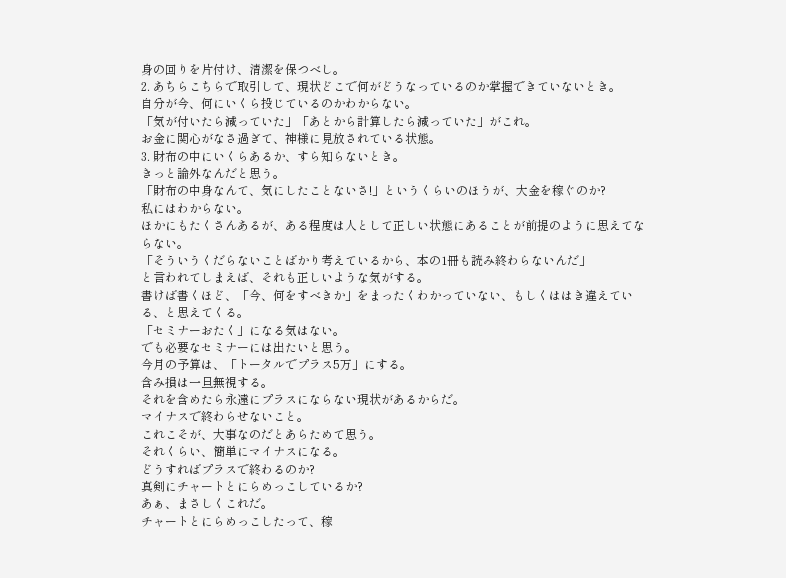身の回りを片付け、清潔を保つべし。
2. あちらこちらで取引して、現状どこで何がどうなっているのか掌握できていないとき。
自分が今、何にいくら投じているのかわからない。
「気が付いたら減っていた」「あとから計算したら減っていた」がこれ。
お金に関心がなさ過ぎて、神様に見放されている状態。
3. 財布の中にいくらあるか、すら知らないとき。
きっと論外なんだと思う。
「財布の中身なんて、気にしたことないさ!」というくらいのほうが、大金を稼ぐのか?
私にはわからない。
ほかにもたくさんあるが、ある程度は人として正しい状態にあることが前提のように思えてならない。
「そういうくだらないことばかり考えているから、本の1冊も読み終わらないんだ」
と言われてしまえば、それも正しいような気がする。
書けば書くほど、「今、何をすべきか」をまったくわかっていない、もしくははき違えている、と思えてくる。
「セミナーおたく」になる気はない。
でも必要なセミナーには出たいと思う。
今月の予算は、「トータルでプラス5万」にする。
含み損は一旦無視する。
それを含めたら永遠にプラスにならない現状があるからだ。
マイナスで終わらせないこと。
これこそが、大事なのだとあらためて思う。
それくらい、簡単にマイナスになる。
どうすればプラスで終わるのか?
真剣にチャートとにらめっこしているか?
あぁ、まさしくこれだ。
チャートとにらめっこしたって、稼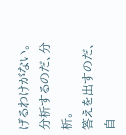げるわけがない。
分析するのだ、分析。
答えを出すのだ、自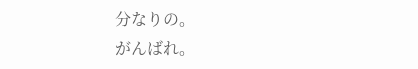分なりの。
がんばれ。